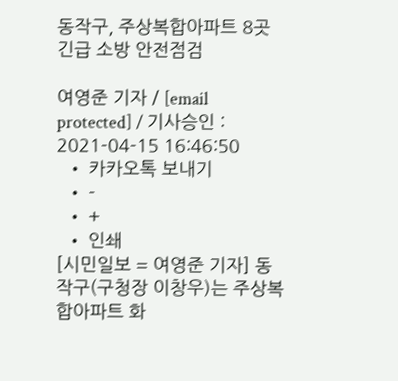동작구, 주상복합아파트 8곳 긴급 소방 안전점검

여영준 기자 / [email protected] / 기사승인 : 2021-04-15 16:46:50
  • 카카오톡 보내기
  • -
  • +
  • 인쇄
[시민일보 = 여영준 기자] 동작구(구청장 이창우)는 주상복합아파트 화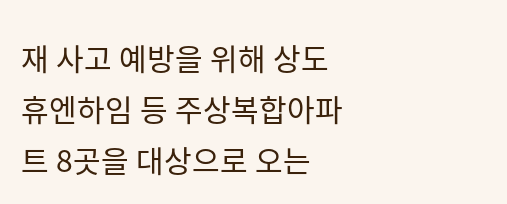재 사고 예방을 위해 상도휴엔하임 등 주상복합아파트 8곳을 대상으로 오는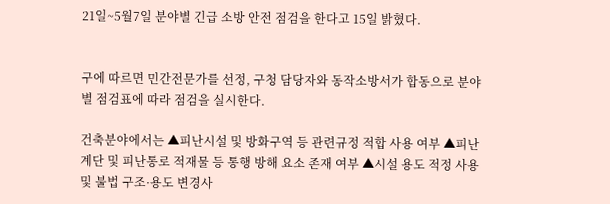21일~5월7일 분야별 긴급 소방 안전 점검을 한다고 15일 밝혔다.


구에 따르면 민간전문가를 선정, 구청 담당자와 동작소방서가 합동으로 분야별 점검표에 따라 점검을 실시한다.

건축분야에서는 ▲피난시설 및 방화구역 등 관련규정 적합 사용 여부 ▲피난계단 및 피난통로 적재물 등 통행 방해 요소 존재 여부 ▲시설 용도 적정 사용 및 불법 구조·용도 변경사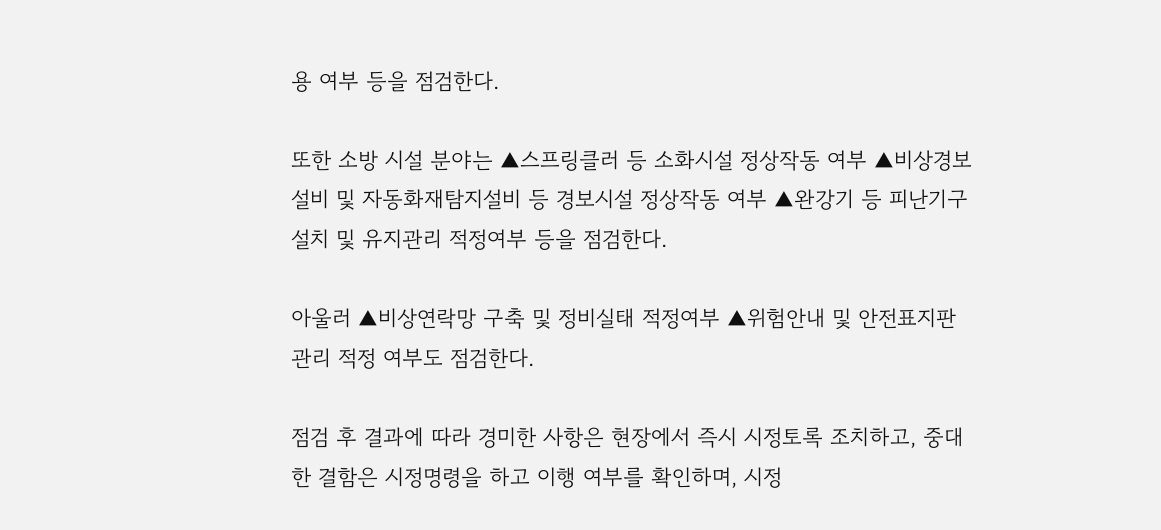용 여부 등을 점검한다.

또한 소방 시설 분야는 ▲스프링클러 등 소화시설 정상작동 여부 ▲비상경보설비 및 자동화재탐지설비 등 경보시설 정상작동 여부 ▲완강기 등 피난기구 설치 및 유지관리 적정여부 등을 점검한다.

아울러 ▲비상연락망 구축 및 정비실태 적정여부 ▲위험안내 및 안전표지판 관리 적정 여부도 점검한다.

점검 후 결과에 따라 경미한 사항은 현장에서 즉시 시정토록 조치하고, 중대한 결함은 시정명령을 하고 이행 여부를 확인하며, 시정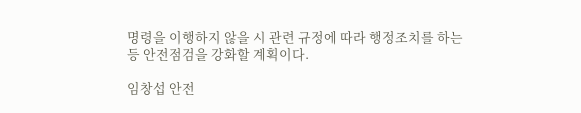명령을 이행하지 않을 시 관련 규정에 따라 행정조치를 하는 등 안전점검을 강화할 계획이다.

임창섭 안전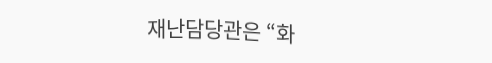재난담당관은 “화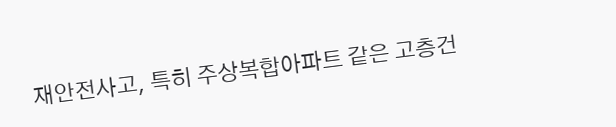재안전사고, 특히 주상복합아파트 같은 고층건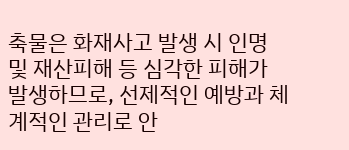축물은 화재사고 발생 시 인명 및 재산피해 등 심각한 피해가 발생하므로, 선제적인 예방과 체계적인 관리로 안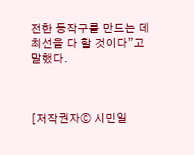전한 동작구를 만드는 데 최선을 다 할 것이다”고 말했다.



[저작권자ⓒ 시민일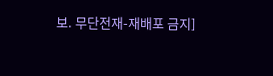보. 무단전재-재배포 금지]